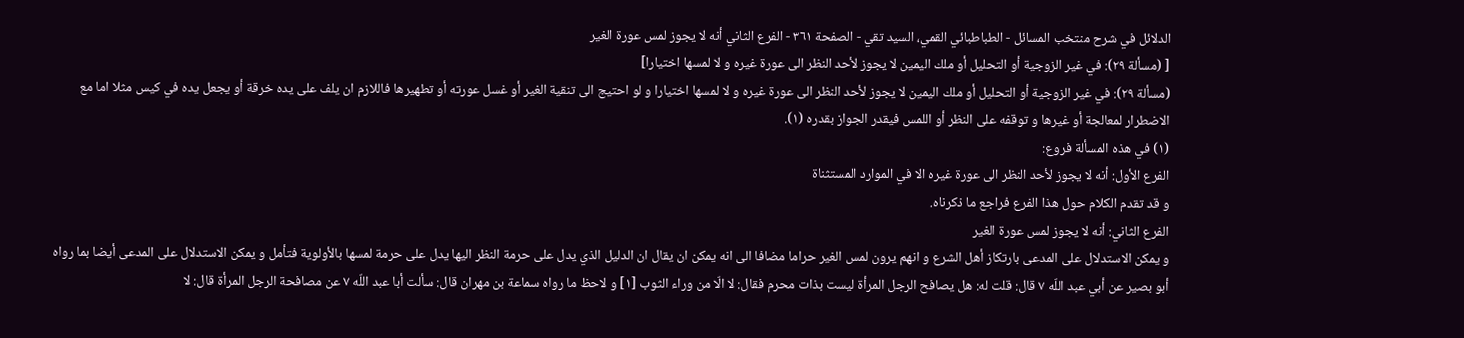الدلائل في شرح منتخب المسائل - الطباطبائي القمي، السید تقي - الصفحة ٣٦١ - الفرع الثاني أنه لا يجوز لمس عورة الغير
[ (مسألة ٢٩): في غير الزوجية أو التحليل أو ملك اليمين لا يجوز لأحد النظر الى عورة غيره و لا لمسها اختيارا]
(مسألة ٢٩): في غير الزوجية أو التحليل أو ملك اليمين لا يجوز لأحد النظر الى عورة غيره و لا لمسها اختيارا و لو احتيج الى تنقية الغير أو غسل عورته أو تطهيرها فاللازم ان يلف على يده خرقة أو يجعل يده في كيس مثلا اما مع الاضطرار لمعالجة أو غيرها و توقفه على النظر أو اللمس فيقدر الجواز بقدره (١).
(١) في هذه المسألة فروع:
الفرع الأول: أنه لا يجوز لأحد النظر الى عورة غيره الا في الموارد المستثناة
و قد تقدم الكلام حول هذا الفرع فراجع ما ذكرناه.
الفرع الثاني: أنه لا يجوز لمس عورة الغير
و يمكن الاستدلال على المدعى بارتكاز أهل الشرع و انهم يرون لمس الغير حراما مضافا الى انه يمكن ان يقال ان الدليل الذي يدل على حرمة النظر اليها يدل على حرمة لمسها بالأولوية فتأمل و يمكن الاستدلال على المدعى أيضا بما رواه أبو بصير عن أبي عبد اللّه ٧ قال: قلت له: هل يصافح الرجل المرأة ليست بذات محرم فقال: لا الّا من وراء الثوب [١] و لاحظ ما رواه سماعة بن مهران قال: سألت أبا عبد اللّه ٧ عن مصافحة الرجل المرأة قال: لا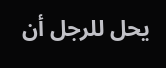يحل للرجل أن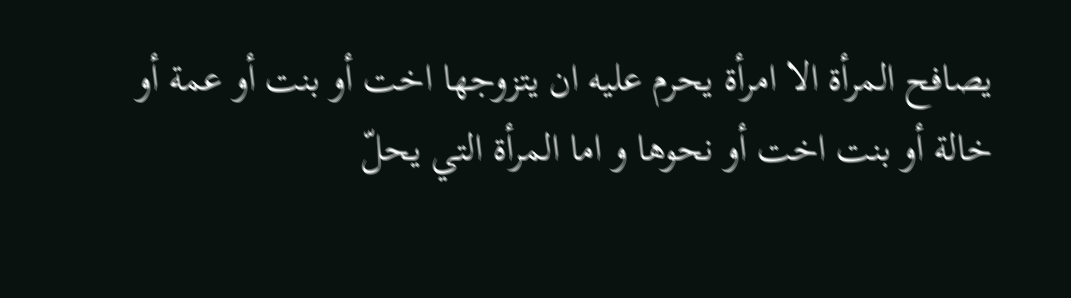يصافح المرأة الا امرأة يحرم عليه ان يتزوجها اخت أو بنت أو عمة أو خالة أو بنت اخت أو نحوها و اما المرأة التي يحلّ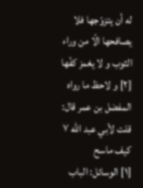له أن يتزوّجها فلا يصافحها الّا من وراء الثوب و لا يغمز كفّها [٢] و لاحظ ما رواه المفضل بن عمر قال: قلت لأبي عبد اللّه ٧ كيف ماسح
[١] الوسائل: الباب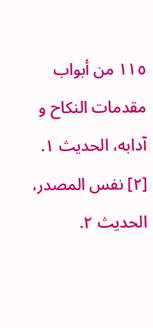١١٥ من أبواب مقدمات النكاح و آدابه، الحديث ١.
[٢] نفس المصدر، الحديث ٢.